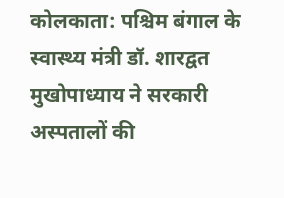कोलकाता: पश्चिम बंगाल के स्वास्थ्य मंत्री डॉ. शारद्वत मुखोपाध्याय ने सरकारी अस्पतालों की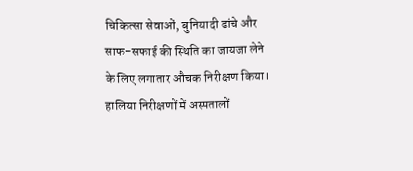चिकित्सा सेवाओं, बुनियादी ढांचे और साफ-सफाई की स्थिति का जायजा लेने के लिए लगातार औचक निरीक्षण किया। हालिया निरीक्षणों में अस्पतालों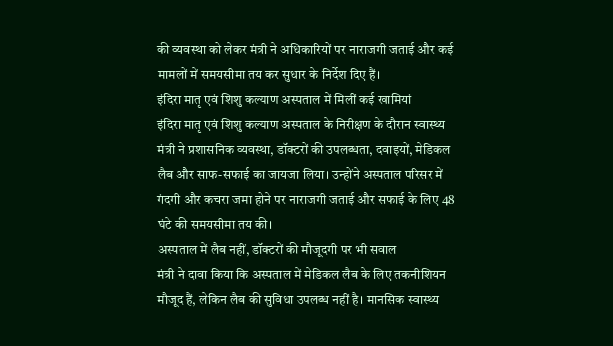की व्यवस्था को लेकर मंत्री ने अधिकारियों पर नाराजगी जताई और कई मामलों में समयसीमा तय कर सुधार के निर्देश दिए हैं।
इंदिरा मातृ एवं शिशु कल्याण अस्पताल में मिलीं कई खामियां
इंदिरा मातृ एवं शिशु कल्याण अस्पताल के निरीक्षण के दौरान स्वास्थ्य मंत्री ने प्रशासनिक व्यवस्था, डॉक्टरों की उपलब्धता, दवाइयों, मेडिकल लैब और साफ-सफाई का जायजा लिया। उन्होंने अस्पताल परिसर में गंदगी और कचरा जमा होने पर नाराजगी जताई और सफाई के लिए 48 घंटे की समयसीमा तय की।
अस्पताल में लैब नहीं, डॉक्टरों की मौजूदगी पर भी सवाल
मंत्री ने दावा किया कि अस्पताल में मेडिकल लैब के लिए तकनीशियन मौजूद हैं, लेकिन लैब की सुविधा उपलब्ध नहीं है। मानसिक स्वास्थ्य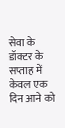सेवा के डॉक्टर के सप्ताह में केवल एक दिन आने को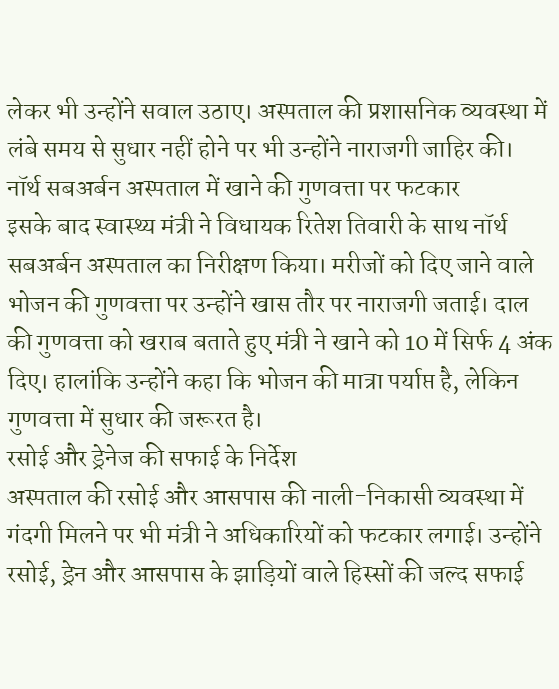लेकर भी उन्होंने सवाल उठाए। अस्पताल की प्रशासनिक व्यवस्था में लंबे समय से सुधार नहीं होने पर भी उन्होंने नाराजगी जाहिर की।
नॉर्थ सबअर्बन अस्पताल में खाने की गुणवत्ता पर फटकार
इसके बाद स्वास्थ्य मंत्री ने विधायक रितेश तिवारी के साथ नॉर्थ सबअर्बन अस्पताल का निरीक्षण किया। मरीजों को दिए जाने वाले भोजन की गुणवत्ता पर उन्होंने खास तौर पर नाराजगी जताई। दाल की गुणवत्ता को खराब बताते हुए मंत्री ने खाने को 10 में सिर्फ 4 अंक दिए। हालांकि उन्होंने कहा कि भोजन की मात्रा पर्याप्त है, लेकिन गुणवत्ता में सुधार की जरूरत है।
रसोई और ड्रेनेज की सफाई के निर्देश
अस्पताल की रसोई और आसपास की नाली-निकासी व्यवस्था में गंदगी मिलने पर भी मंत्री ने अधिकारियों को फटकार लगाई। उन्होंने रसोई, ड्रेन और आसपास के झाड़ियों वाले हिस्सों की जल्द सफाई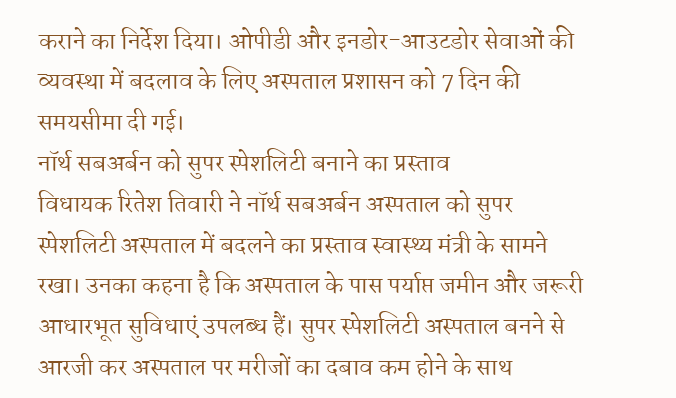कराने का निर्देश दिया। ओपीडी और इनडोर-आउटडोर सेवाओं की व्यवस्था में बदलाव के लिए अस्पताल प्रशासन को 7 दिन की समयसीमा दी गई।
नॉर्थ सबअर्बन को सुपर स्पेशलिटी बनाने का प्रस्ताव
विधायक रितेश तिवारी ने नॉर्थ सबअर्बन अस्पताल को सुपर स्पेशलिटी अस्पताल में बदलने का प्रस्ताव स्वास्थ्य मंत्री के सामने रखा। उनका कहना है कि अस्पताल के पास पर्याप्त जमीन और जरूरी आधारभूत सुविधाएं उपलब्ध हैं। सुपर स्पेशलिटी अस्पताल बनने से आरजी कर अस्पताल पर मरीजों का दबाव कम होने के साथ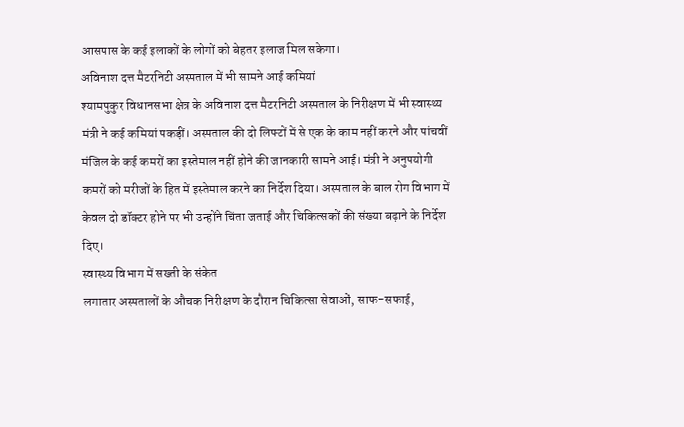आसपास के कई इलाकों के लोगों को बेहतर इलाज मिल सकेगा।
अविनाश दत्त मैटरनिटी अस्पताल में भी सामने आई कमियां
श्यामपुकुर विधानसभा क्षेत्र के अविनाश दत्त मैटरनिटी अस्पताल के निरीक्षण में भी स्वास्थ्य मंत्री ने कई कमियां पकड़ीं। अस्पताल की दो लिफ्टों में से एक के काम नहीं करने और पांचवीं मंजिल के कई कमरों का इस्तेमाल नहीं होने की जानकारी सामने आई। मंत्री ने अनुपयोगी कमरों को मरीजों के हित में इस्तेमाल करने का निर्देश दिया। अस्पताल के बाल रोग विभाग में केवल दो डॉक्टर होने पर भी उन्होंने चिंता जताई और चिकित्सकों की संख्या बढ़ाने के निर्देश दिए।
स्वास्थ्य विभाग में सख्ती के संकेत
लगातार अस्पतालों के औचक निरीक्षण के दौरान चिकित्सा सेवाओं, साफ-सफाई,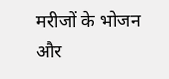मरीजों के भोजन और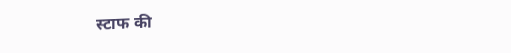स्टाफ की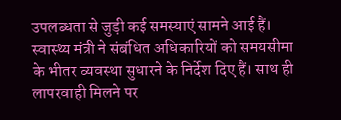उपलब्धता से जुड़ी कई समस्याएं सामने आई हैं। स्वास्थ्य मंत्री ने संबंधित अधिकारियों को समयसीमा के भीतर व्यवस्था सुधारने के निर्देश दिए हैं। साथ ही लापरवाही मिलने पर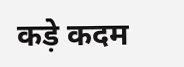कड़े कदम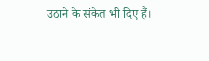उठाने के संकेत भी दिए हैं।